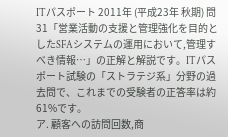ITパスポート 2011年 (平成23年 秋期) 問31「営業活動の支援と管理強化を目的としたSFAシステムの運用において,管理すべき情報…」の正解と解説です。ITパスポート試験の「ストラテジ系」分野の過去問で、これまでの受験者の正答率は約61%です。
ア. 顧客への訪問回数,商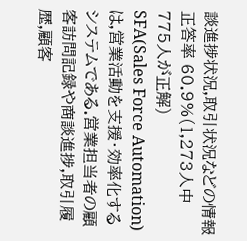談進捗状況,取引状況などの情報
正答率 60.9%(1,273人中 775人が正解)
SFA(Sales Force Automation)は,営業活動を支援・効率化するシステムである.営業担当者の顧客訪問記録や商談進捗,取引履歴,顧客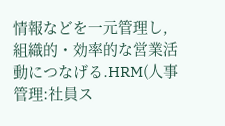情報などを一元管理し,組織的・効率的な営業活動につなげる.HRM(人事管理:社員ス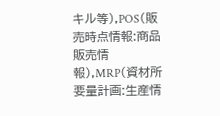キル等),POS(販売時点情報:商品販売情報),MRP(資材所要量計画:生産情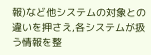報)など他システムの対象との違いを押さえ,各システムが扱う情報を整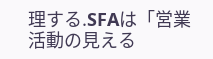理する.SFAは「営業活動の見える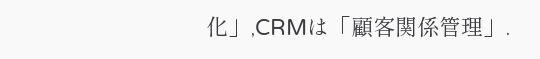化」,CRMは「顧客関係管理」.